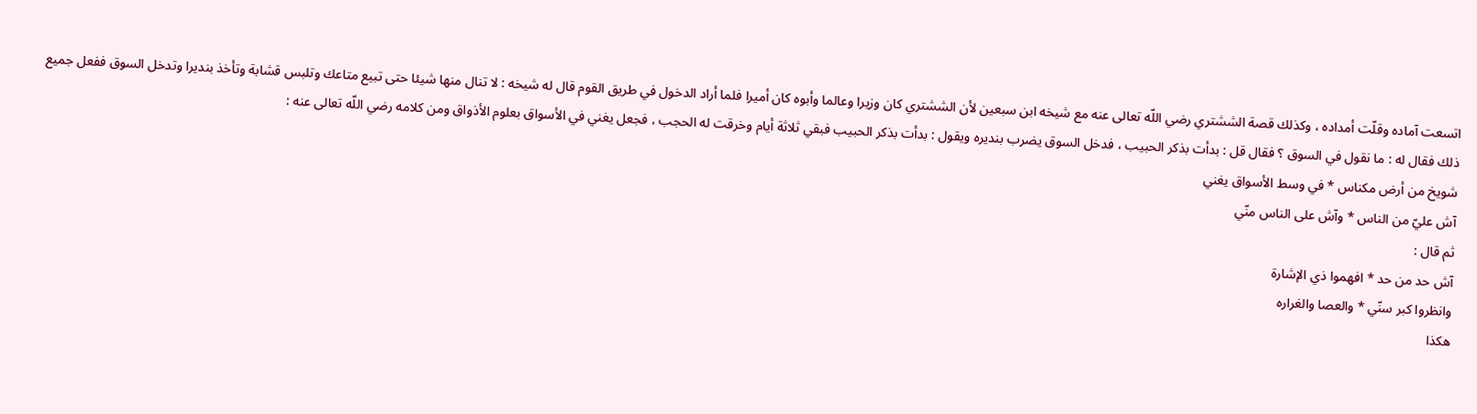اتسعت آماده وقلّت أمداده ، وكذلك قصة الششتري رضي اللّه تعالى عنه مع شيخه ابن سبعين لأن الششتري كان وزيرا وعالما وأبوه كان أميرا فلما أراد الدخول في طريق القوم قال له شيخه : لا تنال منها شيئا حتى تبيع متاعك وتلبس قشابة وتأخذ بنديرا وتدخل السوق ففعل جميع ذلك فقال له : ما نقول في السوق ؟ فقال قل : بدأت بذكر الحبيب ، فدخل السوق يضرب بنديره ويقول : بدأت بذكر الحبيب فبقي ثلاثة أيام وخرقت له الحجب ، فجعل يغني في الأسواق بعلوم الأذواق ومن كلامه رضي اللّه تعالى عنه :
شويخ من أرض مكناس * في وسط الأسواق يغني
آش عليّ من الناس * وآش على الناس منّي
ثم قال :
آش حد من حد * افهموا ذي الإشارة
وانظروا كبر سنّي * والعصا والغراره
هكذا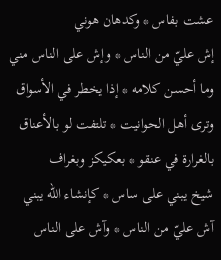عشت بفاس * وكدهان هوني
إش عليّ من الناس * وإش على الناس مني
وما أحسن كلامه * إذا يخطر في الأسواق
وترى أهل الحوانيت * تلتفت لو بالأعناق
بالغرارة في عنقو * بعكيكز وبغراف
شيخ يبني على ساس * كإنشاء الله يبني
آش عليّ من الناس * وآش على الناس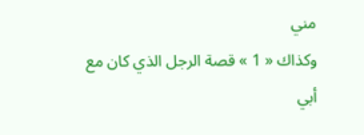مني
وكذاك « 1 » قصة الرجل الذي كان مع أبي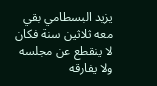يزيد البسطامي بقي معه ثلاثين سنة فكان لا ينقطع عن مجلسه ولا يفارقه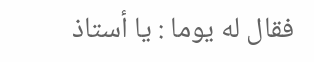فقال له يوما : يا أستاذ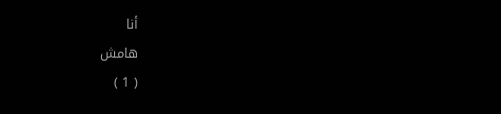أنا
هامش
( 1 )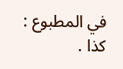في المطبوع : كذا .